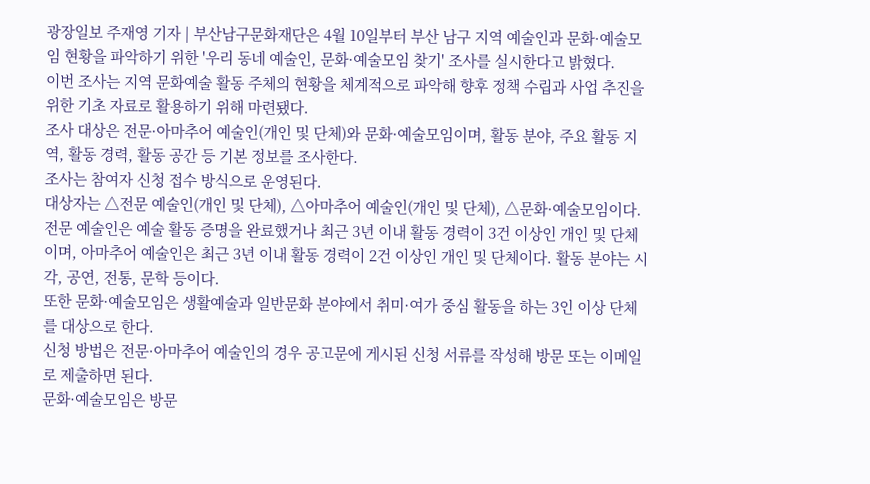광장일보 주재영 기자 | 부산남구문화재단은 4월 10일부터 부산 남구 지역 예술인과 문화·예술모임 현황을 파악하기 위한 '우리 동네 예술인, 문화·예술모임 찾기' 조사를 실시한다고 밝혔다.
이번 조사는 지역 문화예술 활동 주체의 현황을 체계적으로 파악해 향후 정책 수립과 사업 추진을 위한 기초 자료로 활용하기 위해 마련됐다.
조사 대상은 전문·아마추어 예술인(개인 및 단체)와 문화·예술모임이며, 활동 분야, 주요 활동 지역, 활동 경력, 활동 공간 등 기본 정보를 조사한다.
조사는 참여자 신청 접수 방식으로 운영된다.
대상자는 △전문 예술인(개인 및 단체), △아마추어 예술인(개인 및 단체), △문화·예술모임이다.
전문 예술인은 예술 활동 증명을 완료했거나 최근 3년 이내 활동 경력이 3건 이상인 개인 및 단체이며, 아마추어 예술인은 최근 3년 이내 활동 경력이 2건 이상인 개인 및 단체이다. 활동 분야는 시각, 공연, 전통, 문학 등이다.
또한 문화·예술모임은 생활예술과 일반문화 분야에서 취미·여가 중심 활동을 하는 3인 이상 단체를 대상으로 한다.
신청 방법은 전문·아마추어 예술인의 경우 공고문에 게시된 신청 서류를 작성해 방문 또는 이메일로 제출하면 된다.
문화·예술모임은 방문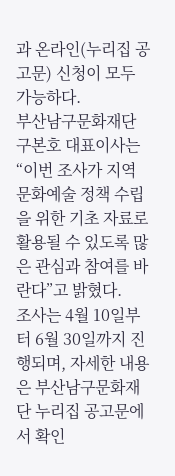과 온라인(누리집 공고문) 신청이 모두 가능하다.
부산남구문화재단 구본호 대표이사는 “이번 조사가 지역 문화예술 정책 수립을 위한 기초 자료로 활용될 수 있도록 많은 관심과 참여를 바란다”고 밝혔다.
조사는 4월 10일부터 6월 30일까지 진행되며, 자세한 내용은 부산남구문화재단 누리집 공고문에서 확인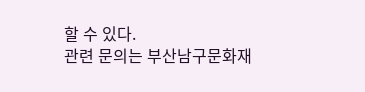할 수 있다.
관련 문의는 부산남구문화재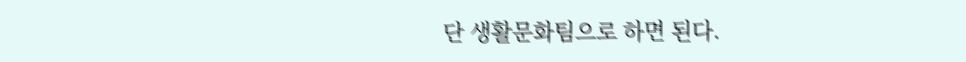단 생활문화팀으로 하면 된다.